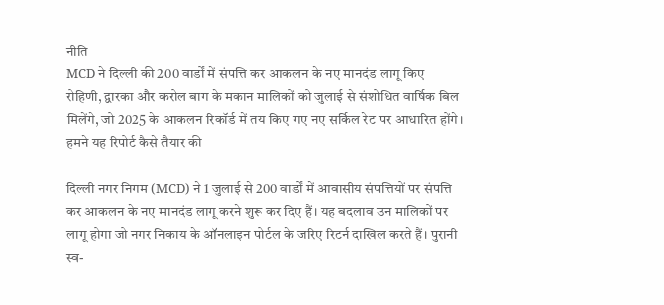नीति
MCD ने दिल्ली की 200 वार्डों में संपत्ति कर आकलन के नए मानदंड लागू किए
रोहिणी, द्वारका और करोल बाग के मकान मालिकों को जुलाई से संशोधित वार्षिक बिल मिलेंगे, जो 2025 के आकलन रिकॉर्ड में तय किए गए नए सर्किल रेट पर आधारित होंगे।
हमने यह रिपोर्ट कैसे तैयार की

दिल्ली नगर निगम (MCD) ने 1 जुलाई से 200 वार्डों में आवासीय संपत्तियों पर संपत्ति कर आकलन के नए मानदंड लागू करने शुरू कर दिए हैं। यह बदलाव उन मालिकों पर लागू होगा जो नगर निकाय के ऑनलाइन पोर्टल के जरिए रिटर्न दाखिल करते हैं। पुरानी स्व-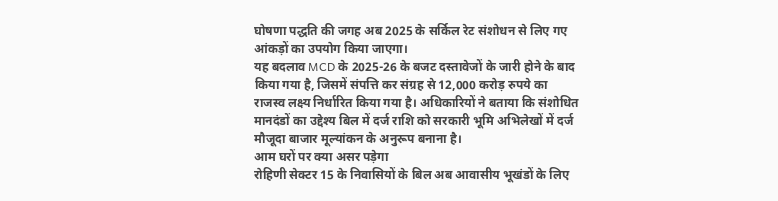घोषणा पद्धति की जगह अब 2025 के सर्किल रेट संशोधन से लिए गए आंकड़ों का उपयोग किया जाएगा।
यह बदलाव MCD के 2025-26 के बजट दस्तावेजों के जारी होने के बाद किया गया है, जिसमें संपत्ति कर संग्रह से 12,000 करोड़ रुपये का राजस्व लक्ष्य निर्धारित किया गया है। अधिकारियों ने बताया कि संशोधित मानदंडों का उद्देश्य बिल में दर्ज राशि को सरकारी भूमि अभिलेखों में दर्ज मौजूदा बाजार मूल्यांकन के अनुरूप बनाना है।
आम घरों पर क्या असर पड़ेगा
रोहिणी सेक्टर 15 के निवासियों के बिल अब आवासीय भूखंडों के लिए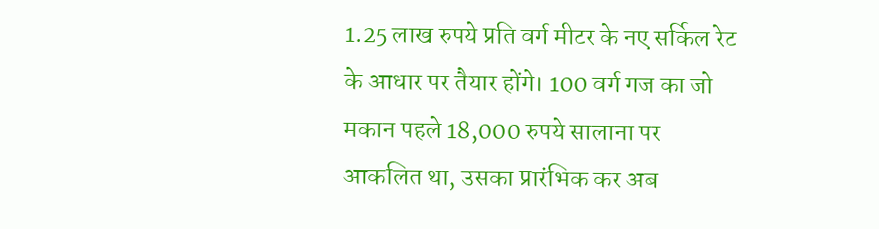1.25 लाख रुपये प्रति वर्ग मीटर के नए सर्किल रेट के आधार पर तैयार होंगे। 100 वर्ग गज का जो मकान पहले 18,000 रुपये सालाना पर आकलित था, उसका प्रारंभिक कर अब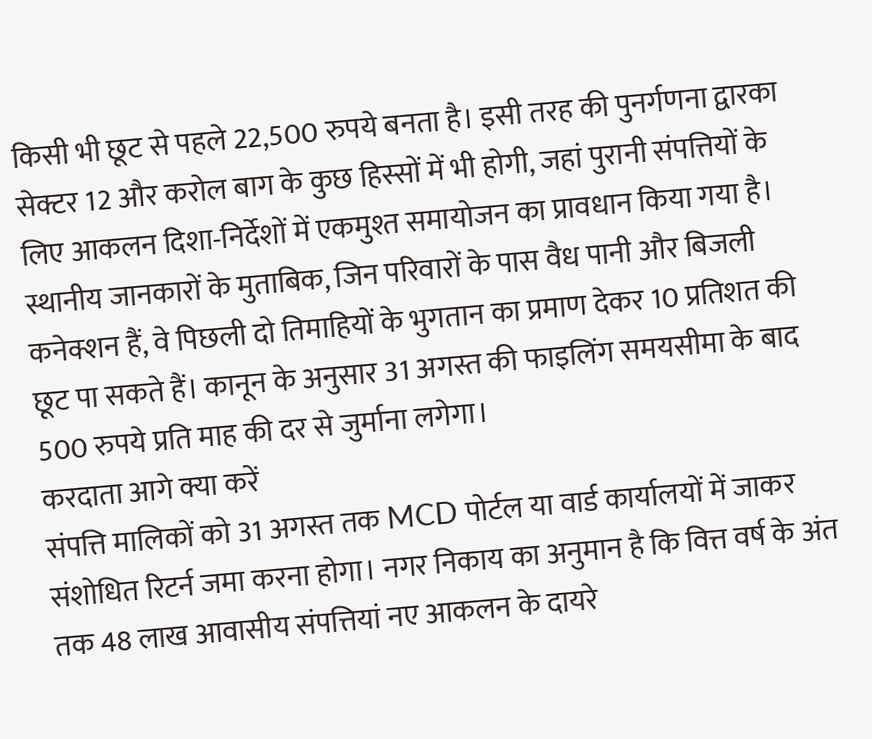किसी भी छूट से पहले 22,500 रुपये बनता है। इसी तरह की पुनर्गणना द्वारका सेक्टर 12 और करोल बाग के कुछ हिस्सों में भी होगी, जहां पुरानी संपत्तियों के लिए आकलन दिशा-निर्देशों में एकमुश्त समायोजन का प्रावधान किया गया है।
स्थानीय जानकारों के मुताबिक, जिन परिवारों के पास वैध पानी और बिजली कनेक्शन हैं, वे पिछली दो तिमाहियों के भुगतान का प्रमाण देकर 10 प्रतिशत की छूट पा सकते हैं। कानून के अनुसार 31 अगस्त की फाइलिंग समयसीमा के बाद 500 रुपये प्रति माह की दर से जुर्माना लगेगा।
करदाता आगे क्या करें
संपत्ति मालिकों को 31 अगस्त तक MCD पोर्टल या वार्ड कार्यालयों में जाकर संशोधित रिटर्न जमा करना होगा। नगर निकाय का अनुमान है कि वित्त वर्ष के अंत तक 48 लाख आवासीय संपत्तियां नए आकलन के दायरे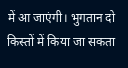में आ जाएंगी। भुगतान दो किस्तों में किया जा सकता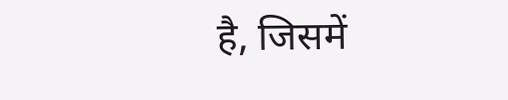है, जिसमें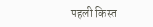पहली किस्त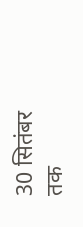30 सितंबर तक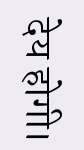देय होगी।